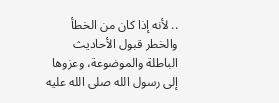.. لأنه إذا كان من الخطأ والخطر قبول الأحاديث الباطلة والموضوعة، وعزوها إلى رسول الله صلى الله عليه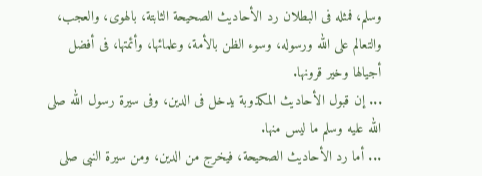وسلم، فمثله فى البطلان رد الأحاديث الصحيحة الثابتة، بالهوى، والعجب، والتعالم على الله ورسوله، وسوء الظن بالأمة، وعلمائها، وأئمتها، فى أفضل أجيالها وخير قرونها.
... إن قبول الأحاديث المكذوبة يدخل فى الدين، وفى سيرة رسول الله صلى الله عليه وسلم ما ليس منها.
... أما رد الأحاديث الصحيحة، فيخرج من الدين، ومن سيرة النبى صلى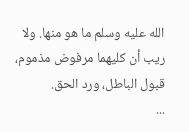الله عليه وسلم ما هو منها. ولا ريب أن كليهما مرفوض مذموم، قبول الباطل، ورد الحق.
...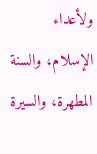ولأعداء الإسلام، والسنة المطهرة، والسيرة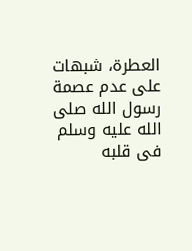العطرة، شبهات على عدم عصمة رسول الله صلى الله عليه وسلم فى قلبه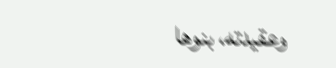وعقيدته، بنوها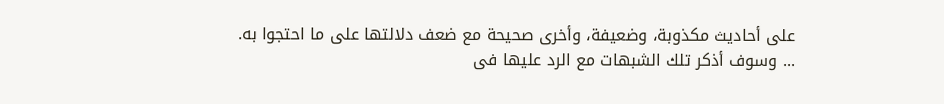على أحاديث مكذوبة، وضعيفة، وأخرى صحيحة مع ضعف دلالتها على ما احتجوا به.
... وسوف أذكر تلك الشبهات مع الرد عليها فى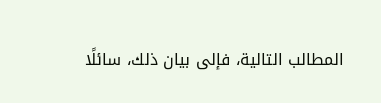المطالب التالية، فإلى بيان ذلك، سائلًا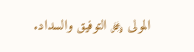المولى ﷿ التوفيق والسداد.